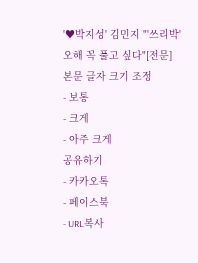'♥박지성' 김민지 "'쓰리박' 오해 꼭 풀고 싶다"[전문]
본문 글자 크기 조정
- 보통
- 크게
- 아주 크게
공유하기
- 카카오톡
- 페이스북
- URL복사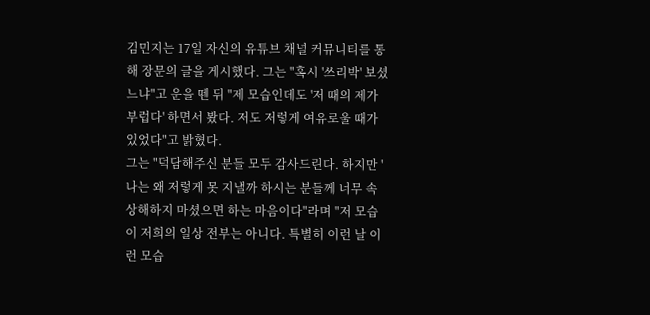김민지는 17일 자신의 유튜브 채널 커뮤니티를 통해 장문의 글을 게시했다. 그는 "혹시 '쓰리박' 보셨느냐"고 운을 뗀 뒤 "제 모습인데도 '저 때의 제가 부럽다' 하면서 봤다. 저도 저렇게 여유로울 때가 있었다"고 밝혔다.
그는 "덕담해주신 분들 모두 감사드린다. 하지만 '나는 왜 저렇게 못 지낼까 하시는 분들께 너무 속상해하지 마셨으면 하는 마음이다"라며 "저 모습이 저희의 일상 전부는 아니다. 특별히 이런 날 이런 모습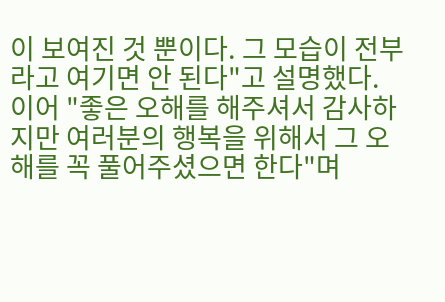이 보여진 것 뿐이다. 그 모습이 전부라고 여기면 안 된다"고 설명했다.
이어 "좋은 오해를 해주셔서 감사하지만 여러분의 행복을 위해서 그 오해를 꼭 풀어주셨으면 한다"며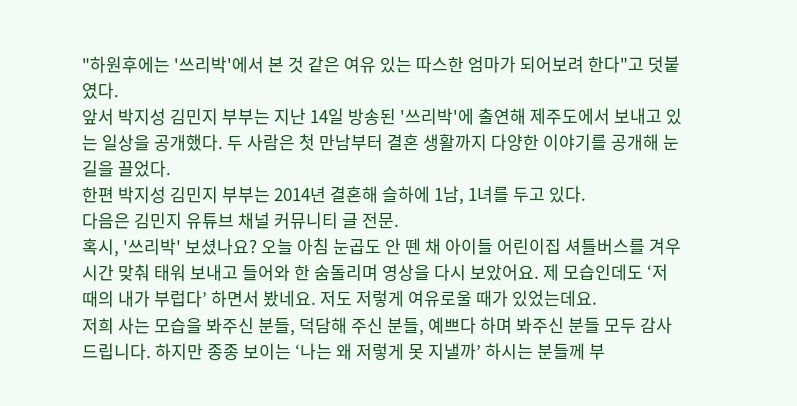"하원후에는 '쓰리박'에서 본 것 같은 여유 있는 따스한 엄마가 되어보려 한다"고 덧붙였다.
앞서 박지성 김민지 부부는 지난 14일 방송된 '쓰리박'에 출연해 제주도에서 보내고 있는 일상을 공개했다. 두 사람은 첫 만남부터 결혼 생활까지 다양한 이야기를 공개해 눈길을 끌었다.
한편 박지성 김민지 부부는 2014년 결혼해 슬하에 1남, 1녀를 두고 있다.
다음은 김민지 유튜브 채널 커뮤니티 글 전문.
혹시, '쓰리박' 보셨나요? 오늘 아침 눈곱도 안 뗀 채 아이들 어린이집 셔틀버스를 겨우 시간 맞춰 태워 보내고 들어와 한 숨돌리며 영상을 다시 보았어요. 제 모습인데도 ‘저 때의 내가 부럽다’ 하면서 봤네요. 저도 저렇게 여유로울 때가 있었는데요.
저희 사는 모습을 봐주신 분들, 덕담해 주신 분들, 예쁘다 하며 봐주신 분들 모두 감사드립니다. 하지만 종종 보이는 ‘나는 왜 저렇게 못 지낼까’ 하시는 분들께 부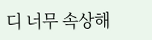디 너무 속상해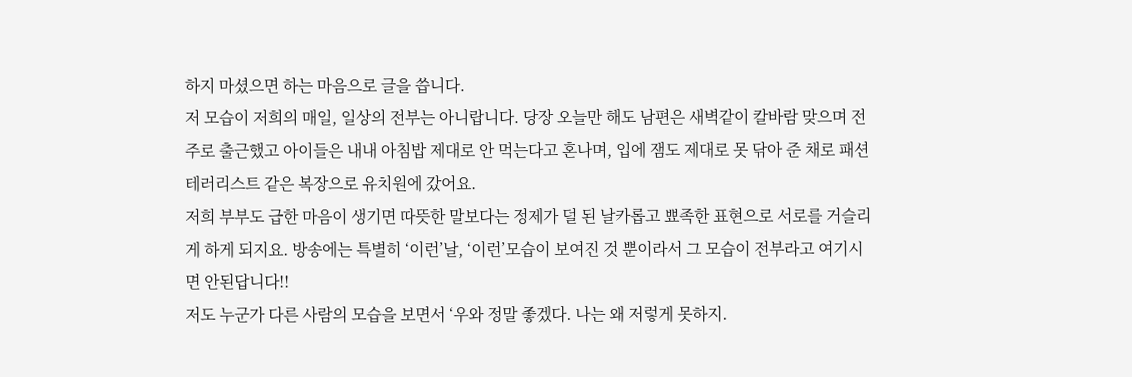하지 마셨으면 하는 마음으로 글을 씁니다.
저 모습이 저희의 매일, 일상의 전부는 아니랍니다. 당장 오늘만 해도 남편은 새벽같이 칼바람 맞으며 전주로 출근했고 아이들은 내내 아침밥 제대로 안 먹는다고 혼나며, 입에 잼도 제대로 못 닦아 준 채로 패션 테러리스트 같은 복장으로 유치원에 갔어요.
저희 부부도 급한 마음이 생기면 따뜻한 말보다는 정제가 덜 된 날카롭고 뾰족한 표현으로 서로를 거슬리게 하게 되지요. 방송에는 특별히 ‘이런’날, ‘이런’모습이 보여진 것 뿐이라서 그 모습이 전부라고 여기시면 안된답니다!!
저도 누군가 다른 사람의 모습을 보면서 ‘우와 정말 좋겠다. 나는 왜 저렇게 못하지.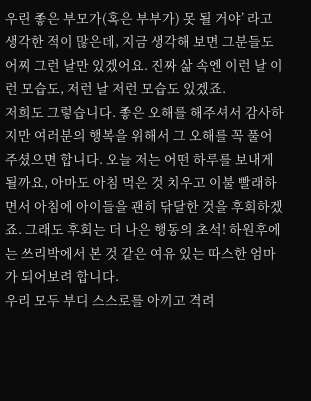우린 좋은 부모가(혹은 부부가) 못 될 거야’ 라고 생각한 적이 많은데, 지금 생각해 보면 그분들도 어찌 그런 날만 있겠어요. 진짜 삶 속엔 이런 날 이런 모습도, 저런 날 저런 모습도 있겠죠.
저희도 그렇습니다. 좋은 오해를 해주셔서 감사하지만 여러분의 행복을 위해서 그 오해를 꼭 풀어주셨으면 합니다. 오늘 저는 어떤 하루를 보내게 될까요, 아마도 아침 먹은 것 치우고 이불 빨래하면서 아침에 아이들을 괜히 닦달한 것을 후회하겠죠. 그래도 후회는 더 나은 행동의 초석! 하원후에는 쓰리박에서 본 것 같은 여유 있는 따스한 엄마가 되어보려 합니다.
우리 모두 부디 스스로를 아끼고 격려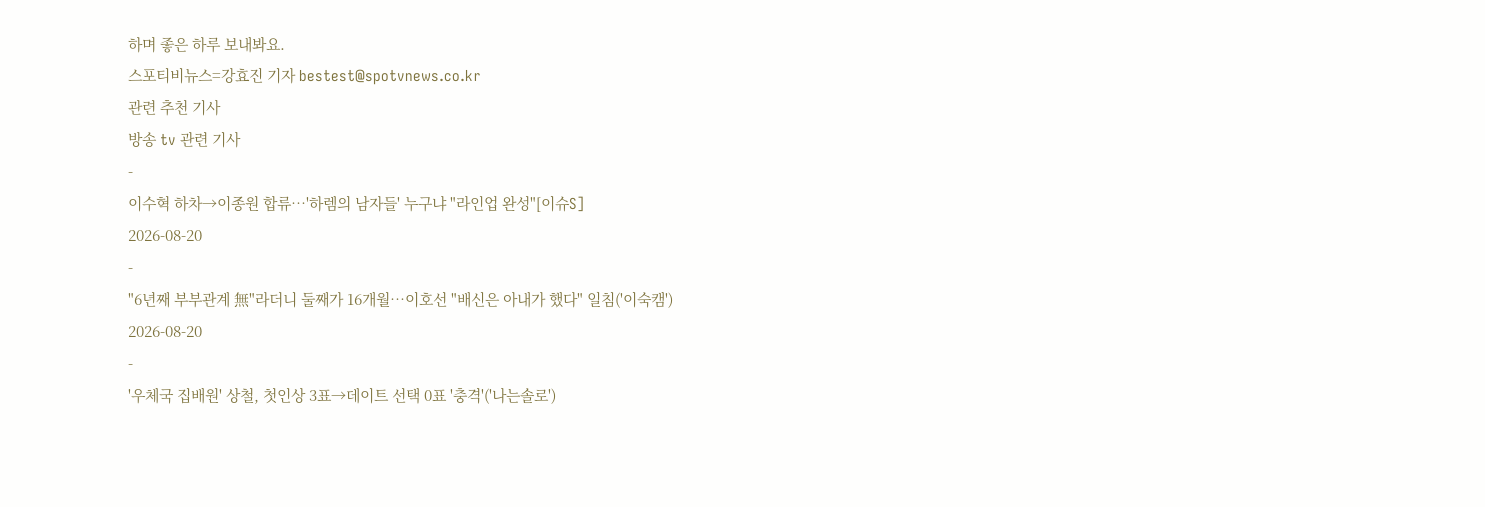하며 좋은 하루 보내봐요.
스포티비뉴스=강효진 기자 bestest@spotvnews.co.kr
관련 추천 기사
방송 tv 관련 기사
-
이수혁 하차→이종원 합류…'하렘의 남자들' 누구냐 "라인업 완성"[이슈S]
2026-08-20
-
"6년째 부부관계 無"라더니 둘째가 16개월…이호선 "배신은 아내가 했다" 일침('이숙캠')
2026-08-20
-
'우체국 집배원' 상철, 첫인상 3표→데이트 선택 0표 '충격'('나는솔로')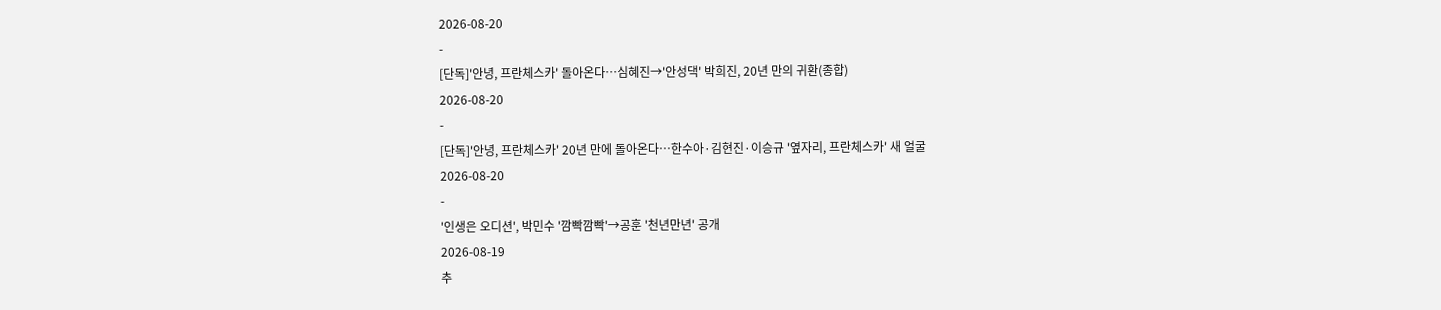2026-08-20
-
[단독]'안녕, 프란체스카' 돌아온다…심혜진→'안성댁' 박희진, 20년 만의 귀환(종합)
2026-08-20
-
[단독]'안녕, 프란체스카' 20년 만에 돌아온다…한수아·김현진·이승규 '옆자리, 프란체스카' 새 얼굴
2026-08-20
-
'인생은 오디션', 박민수 '깜빡깜빡'→공훈 '천년만년' 공개
2026-08-19
추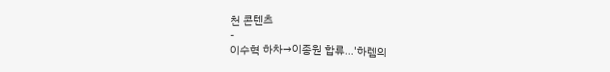천 콘텐츠
-
이수혁 하차→이종원 합류…'하렘의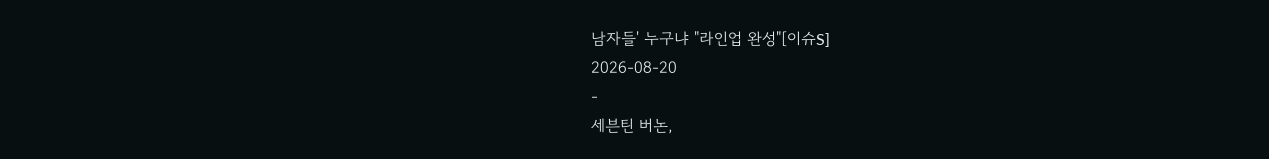남자들' 누구냐 "라인업 완성"[이슈S]
2026-08-20
-
세븐틴 버논,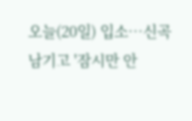오늘(20일) 입소…신곡 남기고 '잠시만 안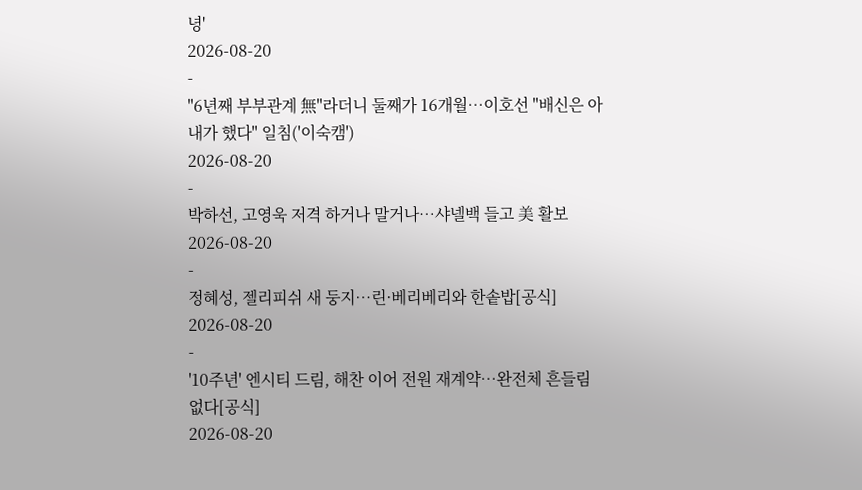녕'
2026-08-20
-
"6년째 부부관계 無"라더니 둘째가 16개월…이호선 "배신은 아내가 했다" 일침('이숙캠')
2026-08-20
-
박하선, 고영욱 저격 하거나 말거나…샤넬백 들고 美 활보
2026-08-20
-
정혜성, 젤리피쉬 새 둥지…린·베리베리와 한솥밥[공식]
2026-08-20
-
'10주년' 엔시티 드림, 해찬 이어 전원 재계약…완전체 흔들림 없다[공식]
2026-08-20